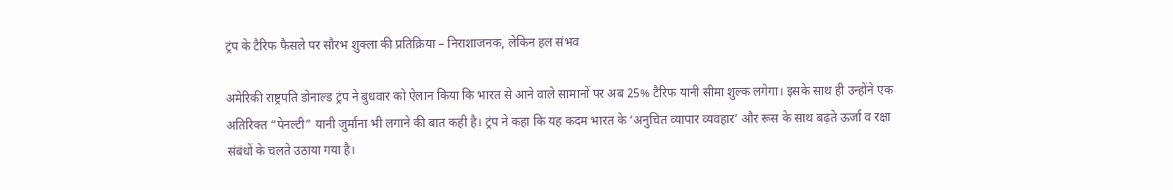ट्रंप के टैरिफ फैसले पर सौरभ शुक्ला की प्रतिक्रिया – निराशाजनक, लेकिन हल संभव

अमेरिकी राष्ट्रपति डोनाल्ड ट्रंप ने बुधवार को ऐलान किया कि भारत से आने वाले सामानों पर अब 25% टैरिफ यानी सीमा शुल्क लगेगा। इसके साथ ही उन्होंने एक अतिरिक्त “पेनल्टी” यानी जुर्माना भी लगाने की बात कही है। ट्रंप ने कहा कि यह कदम भारत के ‘अनुचित व्यापार व्यवहार’ और रूस के साथ बढ़ते ऊर्जा व रक्षा संबंधों के चलते उठाया गया है।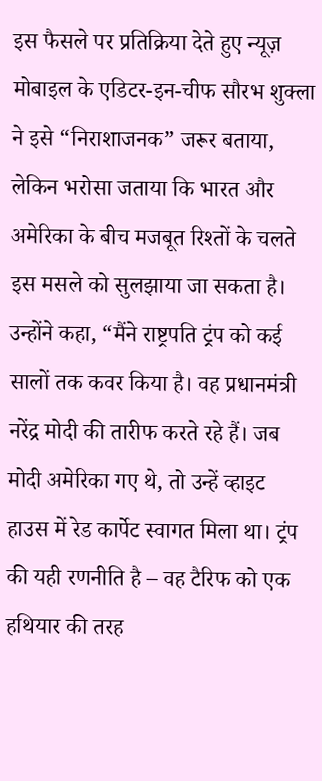इस फैसले पर प्रतिक्रिया देते हुए न्यूज़ मोबाइल के एडिटर-इन-चीफ सौरभ शुक्ला ने इसे “निराशाजनक” जरूर बताया, लेकिन भरोसा जताया कि भारत और अमेरिका के बीच मजबूत रिश्तों के चलते इस मसले को सुलझाया जा सकता है। उन्होंने कहा, “मैंने राष्ट्रपति ट्रंप को कई सालों तक कवर किया है। वह प्रधानमंत्री नरेंद्र मोदी की तारीफ करते रहे हैं। जब मोदी अमेरिका गए थे, तो उन्हें व्हाइट हाउस में रेड कार्पेट स्वागत मिला था। ट्रंप की यही रणनीति है – वह टैरिफ को एक हथियार की तरह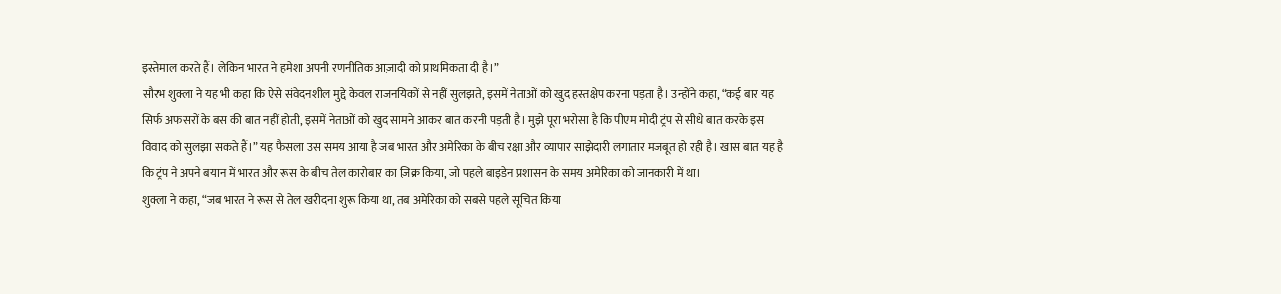इस्तेमाल करते हैं। लेकिन भारत ने हमेशा अपनी रणनीतिक आज़ादी को प्राथमिकता दी है।”
सौरभ शुक्ला ने यह भी कहा कि ऐसे संवेदनशील मुद्दे केवल राजनयिकों से नहीं सुलझते, इसमें नेताओं को खुद हस्तक्षेप करना पड़ता है। उन्होंने कहा, “कई बार यह सिर्फ अफसरों के बस की बात नहीं होती, इसमें नेताओं को खुद सामने आकर बात करनी पड़ती है। मुझे पूरा भरोसा है कि पीएम मोदी ट्रंप से सीधे बात करके इस विवाद को सुलझा सकते हैं।” यह फैसला उस समय आया है जब भारत और अमेरिका के बीच रक्षा और व्यापार साझेदारी लगातार मजबूत हो रही है। खास बात यह है कि ट्रंप ने अपने बयान में भारत और रूस के बीच तेल कारोबार का ज़िक्र किया, जो पहले बाइडेन प्रशासन के समय अमेरिका को जानकारी में था।
शुक्ला ने कहा, “जब भारत ने रूस से तेल खरीदना शुरू किया था, तब अमेरिका को सबसे पहले सूचित किया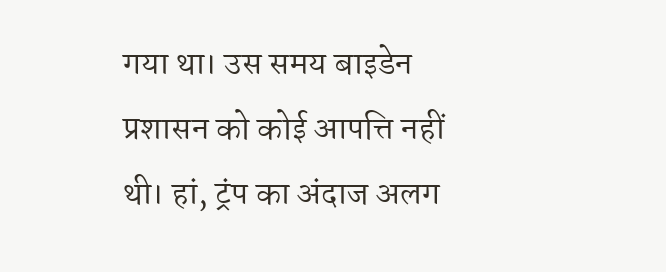गया था। उस समय बाइडेन प्रशासन को कोई आपत्ति नहीं थी। हां, ट्रंप का अंदाज अलग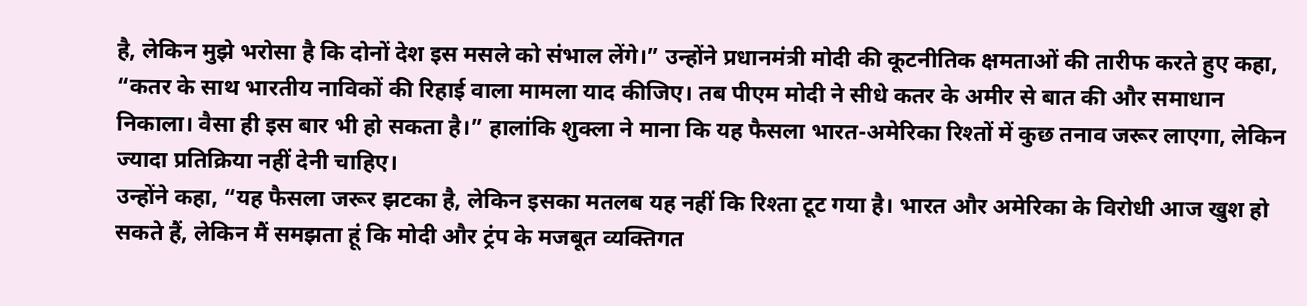है, लेकिन मुझे भरोसा है कि दोनों देश इस मसले को संभाल लेंगे।” उन्होंने प्रधानमंत्री मोदी की कूटनीतिक क्षमताओं की तारीफ करते हुए कहा, “कतर के साथ भारतीय नाविकों की रिहाई वाला मामला याद कीजिए। तब पीएम मोदी ने सीधे कतर के अमीर से बात की और समाधान निकाला। वैसा ही इस बार भी हो सकता है।” हालांकि शुक्ला ने माना कि यह फैसला भारत-अमेरिका रिश्तों में कुछ तनाव जरूर लाएगा, लेकिन ज्यादा प्रतिक्रिया नहीं देनी चाहिए।
उन्होंने कहा, “यह फैसला जरूर झटका है, लेकिन इसका मतलब यह नहीं कि रिश्ता टूट गया है। भारत और अमेरिका के विरोधी आज खुश हो सकते हैं, लेकिन मैं समझता हूं कि मोदी और ट्रंप के मजबूत व्यक्तिगत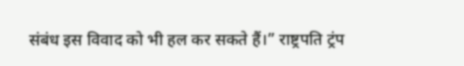संबंध इस विवाद को भी हल कर सकते हैं।” राष्ट्रपति ट्रंप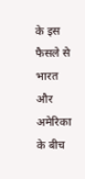के इस फैसले से भारत और अमेरिका के बीच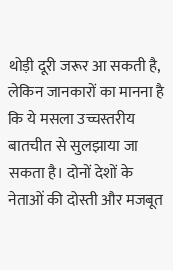थोड़ी दूरी जरूर आ सकती है, लेकिन जानकारों का मानना है कि ये मसला उच्चस्तरीय बातचीत से सुलझाया जा सकता है। दोनों देशों के नेताओं की दोस्ती और मजबूत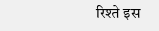रिश्ते इस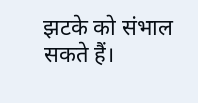झटके को संभाल सकते हैं।